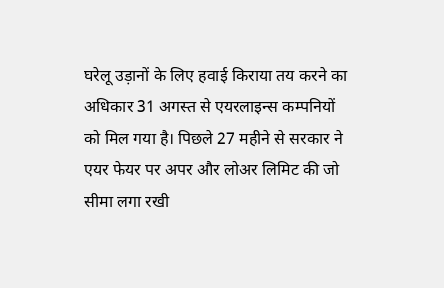घरेलू उड़ानों के लिए हवाई किराया तय करने का अधिकार 31 अगस्त से एयरलाइन्स कम्पनियों को मिल गया है। पिछले 27 महीने से सरकार ने एयर फेयर पर अपर और लोअर लिमिट की जो सीमा लगा रखी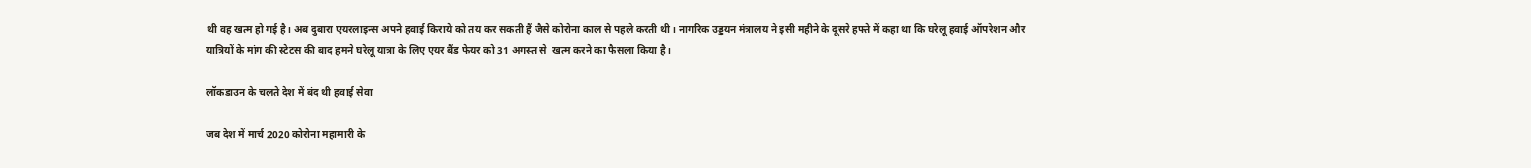थी वह खत्म हो गई है। अब दुबारा एयरलाइन्स अपने हवाई किराये को तय कर सकती हैं जैसे कोरोना काल से पहले करती थी। नागरिक उड्डयन मंत्रालय ने इसी महीने के दूसरे हफ्ते में कहा था कि घरेलू हवाई ऑपरेशन और यात्रियों के मांग की स्टेटस की बाद हमने घरेलू यात्रा के लिए एयर बैंड फेयर को 31 अगस्त से  खत्म करने का फैसला किया है।

लॉकडाउन के चलते देश में बंद थी हवाई सेवा

जब देश में मार्च 2020 कोरोना महामारी के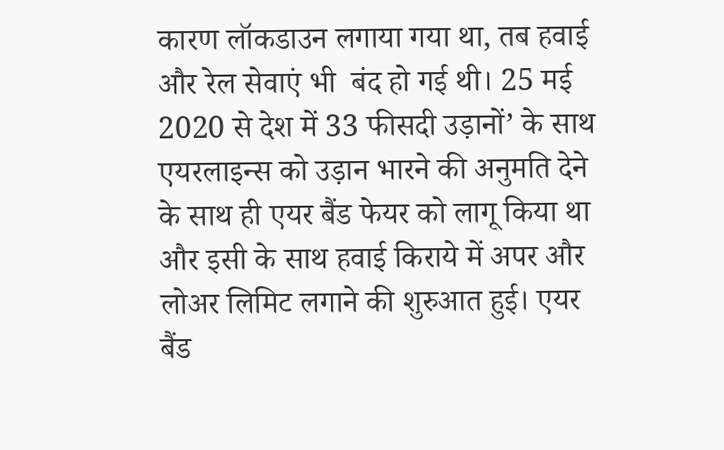कारण लॉकडाउन लगाया गया था, तब हवाई और रेल सेवाएं भी  बंद हो गई थी। 25 मई 2020 से देश में 33 फीसदी उड़ानों’ के साथ एयरलाइन्स को उड़ान भारने की अनुमति देने के साथ ही एयर बैंड फेयर को लागू किया था और इसी के साथ हवाई किराये में अपर और लोअर लिमिट लगाने की शुरुआत हुई। एयर बैंड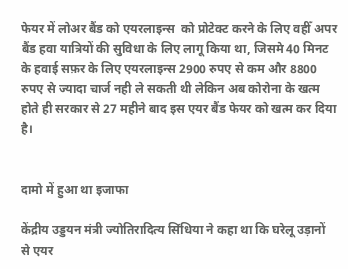फेयर में लोअर बैंड को एयरलाइन्स  को प्रोटेक्ट करने के लिए वहीँ अपर बैंड हवा यात्रियों की सुविधा के लिए लागू किया था, जिसमे 40 मिनट के हवाई सफ़र के लिए एयरलाइन्स 2900 रुपए से कम और 8800 रुपए से ज्यादा चार्ज नही ले सकती थी लेकिन अब कोरोना के खत्म होते ही सरकार से 27 महीने बाद इस एयर बैंड फेयर को खत्म कर दिया है।


दामो में हुआ था इजाफा

केंद्रीय उड्डयन मंत्री ज्योतिरादित्य सिंधिया ने कहा था कि घरेलू उड़ानों से एयर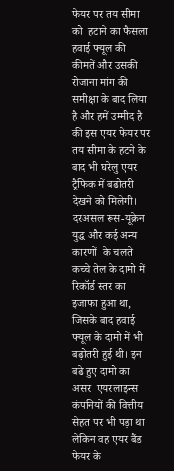फेयर पर तय सीमा को  हटाने का फैसला हवाई फ्यूल की कीमतें और उसकी रोजाना मांग की समीक्षा के बाद लिया है और हमें उम्मीद है की इस एयर फेयर पर तय सीमा के हटने के बाद भी घरेलु एयर ट्रैफिक में बढोतरी देखने को मिलेगी। दरअसल रूस-यूक्रेन युद्ध और कई अन्य कारणों  के चलते कच्चे तेल के दामो में रिकॉर्ड स्तर का इजाफा हुआ था, जिसके बाद हवाई फ्यूल के दामो में भी बढ़ोतरी हुई थी। इन बढे हुए दामो का असर  एयरलाइन्स कंपनियों की वित्तीय सेहत पर भी पड़ा था लेकिन वह एयर बैंड फेयर के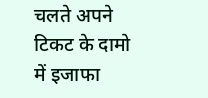चलते अपने टिकट के दामो में इजाफा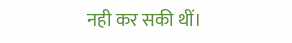नही कर सकी थीं।